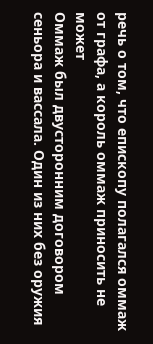речь о том, что епископу полагался оммаж от графа, а король оммаж приносить не может
Оммаж был двусторонним договором сеньора и вассала. Один из них без оружия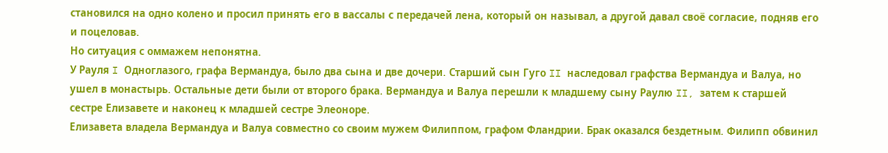становился на одно колено и просил принять его в вассалы с передачей лена, который он называл, а другой давал своё согласие, подняв его и поцеловав.
Но ситуация с оммажем непонятна.
У Рауля I Одноглазого, графа Вермандуа, было два сына и две дочери. Старший сын Гуго II наследовал графства Вермандуа и Валуа, но ушел в монастырь. Остальные дети были от второго брака. Вермандуа и Валуа перешли к младшему сыну Раулю II, затем к старшей сестре Елизавете и наконец к младшей сестре Элеоноре.
Елизавета владела Вермандуа и Валуа совместно со своим мужем Филиппом, графом Фландрии. Брак оказался бездетным. Филипп обвинил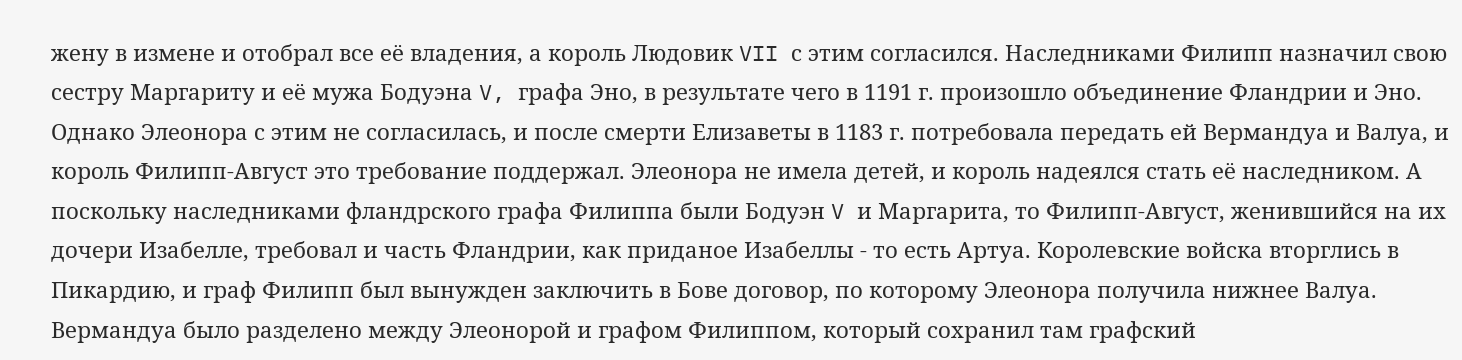жену в измене и отобрал все её владения, а король Людовик VII с этим согласился. Наследниками Филипп назначил свою сестру Маргариту и её мужа Бодуэна V, графа Эно, в результате чего в 1191 г. произошло объединение Фландрии и Эно.
Однако Элеонора с этим не согласилась, и после смерти Елизаветы в 1183 г. потребовала передать ей Вермандуа и Валуа, и король Филипп-Август это требование поддержал. Элеонора не имела детей, и король надеялся стать её наследником. А поскольку наследниками фландрского графа Филиппа были Бодуэн V и Маргарита, то Филипп-Август, женившийся на их дочери Изабелле, требовал и часть Фландрии, как приданое Изабеллы - то есть Артуа. Королевские войска вторглись в Пикардию, и граф Филипп был вынужден заключить в Бове договор, по которому Элеонора получила нижнее Валуа. Вермандуа было разделено между Элеонорой и графом Филиппом, который сохранил там графский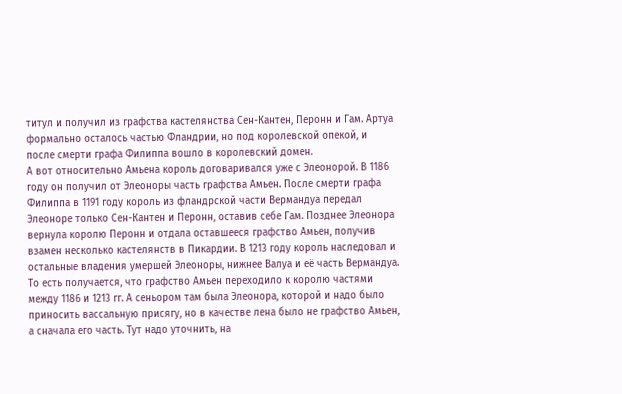титул и получил из графства кастелянства Сен-Кантен, Перонн и Гам. Артуа формально осталось частью Фландрии, но под королевской опекой, и после смерти графа Филиппа вошло в королевский домен.
А вот относительно Амьена король договаривался уже с Элеонорой. В 1186 году он получил от Элеоноры часть графства Амьен. После смерти графа Филиппа в 1191 году король из фландрской части Вермандуа передал Элеоноре только Сен-Кантен и Перонн, оставив себе Гам. Позднее Элеонора вернула королю Перонн и отдала оставшееся графство Амьен, получив взамен несколько кастелянств в Пикардии. В 1213 году король наследовал и остальные владения умершей Элеоноры, нижнее Валуа и её часть Вермандуа.
То есть получается, что графство Амьен переходило к королю частями между 1186 и 1213 гг. А сеньором там была Элеонора, которой и надо было приносить вассальную присягу, но в качестве лена было не графство Амьен, а сначала его часть. Тут надо уточнить, на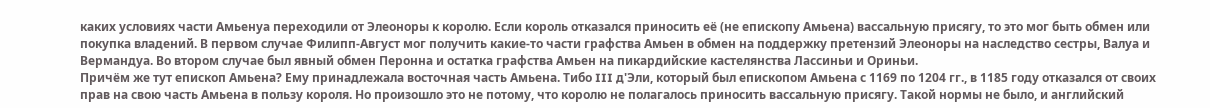каких условиях части Амьенуа переходили от Элеоноры к королю. Если король отказался приносить её (не епископу Амьена) вассальную присягу, то это мог быть обмен или покупка владений. В первом случае Филипп-Август мог получить какие-то части графства Амьен в обмен на поддержку претензий Элеоноры на наследство сестры, Валуа и Вермандуа. Во втором случае был явный обмен Перонна и остатка графства Амьен на пикардийские кастелянства Лассиньи и Ориньи.
Причём же тут епископ Амьена? Ему принадлежала восточная часть Амьена. Тибо III д'Эли, который был епископом Амьена с 1169 по 1204 гг., в 1185 году отказался от своих прав на свою часть Амьена в пользу короля. Но произошло это не потому, что королю не полагалось приносить вассальную присягу. Такой нормы не было, и английский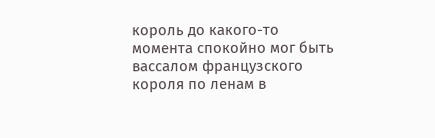король до какого-то момента спокойно мог быть вассалом французского короля по ленам в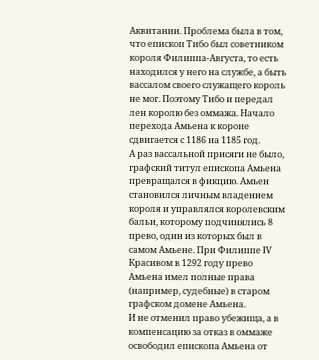Аквитании. Проблема была в том, что епископ Тибо был советником короля Филиппа-Августа, то есть находился у него на службе, а быть вассалом своего служащего король не мог. Поэтому Тибо и передал лен королю без оммажа. Начало перехода Амьена к короне сдвигается с 1186 на 1185 год.
А раз вассальной присяги не было, графский титул епископа Амьена превращался в фикцию. Амьен становился личным владением короля и управлялся королевским бальи, которому подчинялись 8 прево, один из которых был в самом Амьене. При Филиппе IV Красивом в 1292 году прево Амьена имел полные права (например, судебные) в старом графском домене Амьена.
И не отменил право убежища, а в компенсацию за отказ в оммаже освободил епископа Амьена от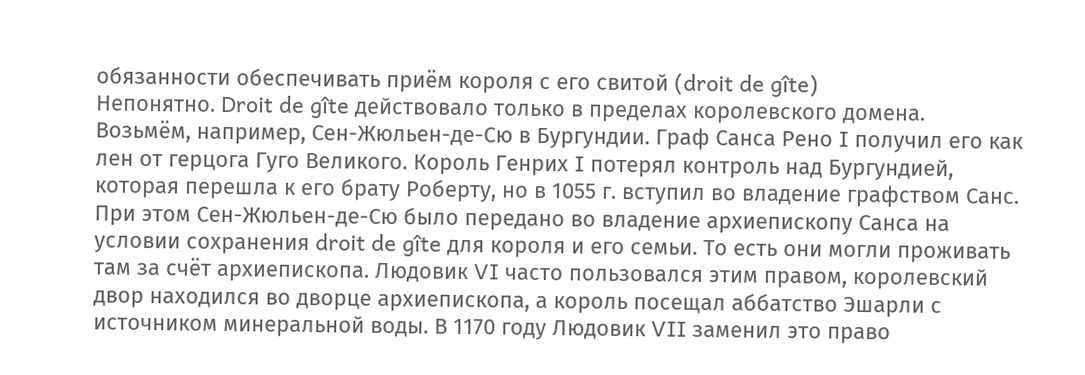обязанности обеспечивать приём короля с его свитой (droit de gîte)
Непонятно. Droit de gîte действовало только в пределах королевского домена.
Возьмём, например, Сен-Жюльен-де-Сю в Бургундии. Граф Санса Рено I получил его как лен от герцога Гуго Великого. Король Генрих I потерял контроль над Бургундией, которая перешла к его брату Роберту, но в 1055 г. вступил во владение графством Санс. При этом Сен-Жюльен-де-Сю было передано во владение архиепископу Санса на условии сохранения droit de gîte для короля и его семьи. То есть они могли проживать там за счёт архиепископа. Людовик VI часто пользовался этим правом, королевский двор находился во дворце архиепископа, а король посещал аббатство Эшарли с источником минеральной воды. В 1170 году Людовик VII заменил это право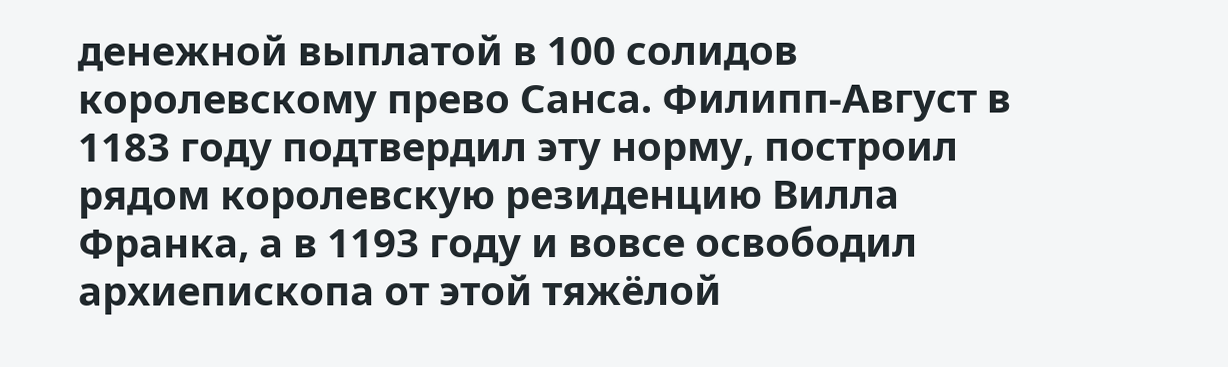денежной выплатой в 100 солидов королевскому прево Санса. Филипп-Август в 1183 году подтвердил эту норму, построил рядом королевскую резиденцию Вилла Франка, а в 1193 году и вовсе освободил архиепископа от этой тяжёлой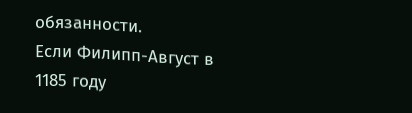обязанности.
Если Филипп-Август в 1185 году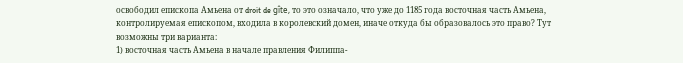освободил епископа Амьена от droit de gîte, то это означало, что уже до 1185 года восточная часть Амьена, контролируемая епископом, входила в королевский домен, иначе откуда бы образовалось это право? Тут возможны три варианта:
1) восточная часть Амьена в начале правления Филиппа-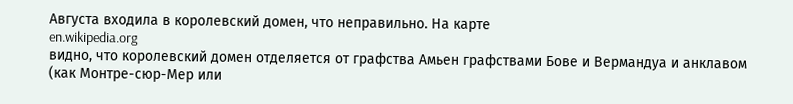Августа входила в королевский домен, что неправильно. На карте
en.wikipedia.org
видно, что королевский домен отделяется от графства Амьен графствами Бове и Вермандуа и анклавом (как Монтре-сюр-Мер или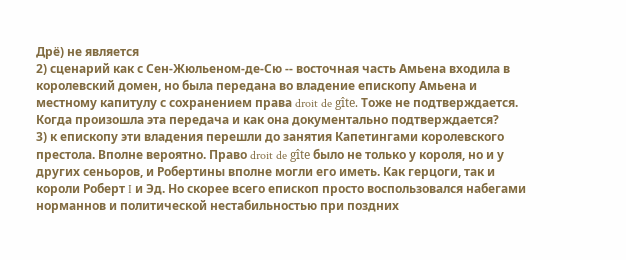Дрё) не является
2) сценарий как с Сен-Жюльеном-де-Сю -- восточная часть Амьена входила в королевский домен, но была передана во владение епископу Амьена и местному капитулу с сохранением права droit de gîte. Тоже не подтверждается. Когда произошла эта передача и как она документально подтверждается?
3) к епископу эти владения перешли до занятия Капетингами королевского престола. Вполне вероятно. Право droit de gîte было не только у короля, но и у других сеньоров, и Робертины вполне могли его иметь. Как герцоги, так и короли Роберт I и Эд. Но скорее всего епископ просто воспользовался набегами норманнов и политической нестабильностью при поздних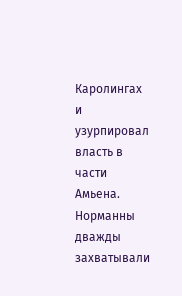Каролингах и узурпировал власть в части Амьена. Норманны дважды захватывали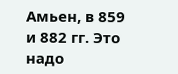Амьен, в 859 и 882 гг. Это надо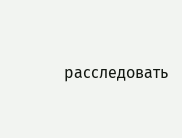расследовать